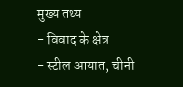मुख्य तथ्य
- विवाद के क्षेत्र
- स्टील आयात, चीनी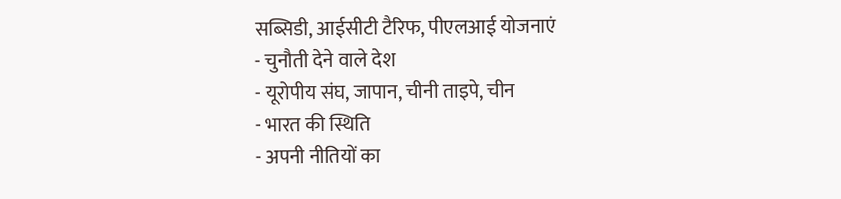सब्सिडी, आईसीटी टैरिफ, पीएलआई योजनाएं
- चुनौती देने वाले देश
- यूरोपीय संघ, जापान, चीनी ताइपे, चीन
- भारत की स्थिति
- अपनी नीतियों का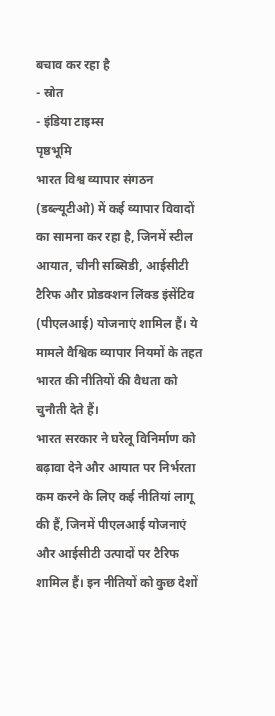बचाव कर रहा है
- स्रोत
- इंडिया टाइम्स
पृष्ठभूमि
भारत विश्व व्यापार संगठन (डब्ल्यूटीओ) में कई व्यापार विवादों का सामना कर रहा है, जिनमें स्टील आयात, चीनी सब्सिडी, आईसीटी टैरिफ और प्रोडक्शन लिंक्ड इंसेंटिव (पीएलआई) योजनाएं शामिल हैं। ये मामले वैश्विक व्यापार नियमों के तहत भारत की नीतियों की वैधता को चुनौती देते हैं।
भारत सरकार ने घरेलू विनिर्माण को बढ़ावा देने और आयात पर निर्भरता कम करने के लिए कई नीतियां लागू की हैं, जिनमें पीएलआई योजनाएं और आईसीटी उत्पादों पर टैरिफ शामिल हैं। इन नीतियों को कुछ देशों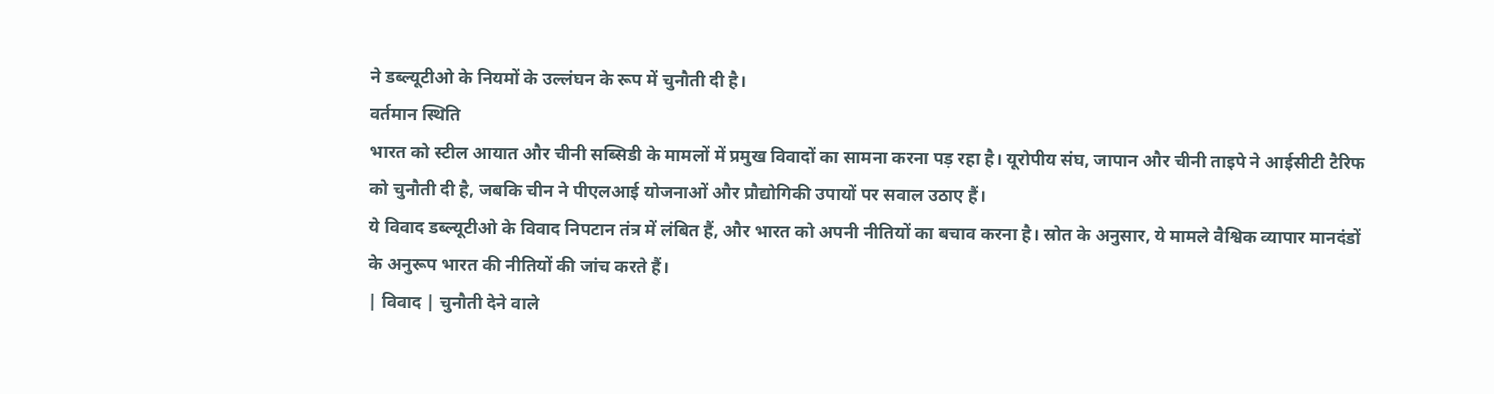ने डब्ल्यूटीओ के नियमों के उल्लंघन के रूप में चुनौती दी है।
वर्तमान स्थिति
भारत को स्टील आयात और चीनी सब्सिडी के मामलों में प्रमुख विवादों का सामना करना पड़ रहा है। यूरोपीय संघ, जापान और चीनी ताइपे ने आईसीटी टैरिफ को चुनौती दी है, जबकि चीन ने पीएलआई योजनाओं और प्रौद्योगिकी उपायों पर सवाल उठाए हैं।
ये विवाद डब्ल्यूटीओ के विवाद निपटान तंत्र में लंबित हैं, और भारत को अपनी नीतियों का बचाव करना है। स्रोत के अनुसार, ये मामले वैश्विक व्यापार मानदंडों के अनुरूप भारत की नीतियों की जांच करते हैं।
| विवाद | चुनौती देने वाले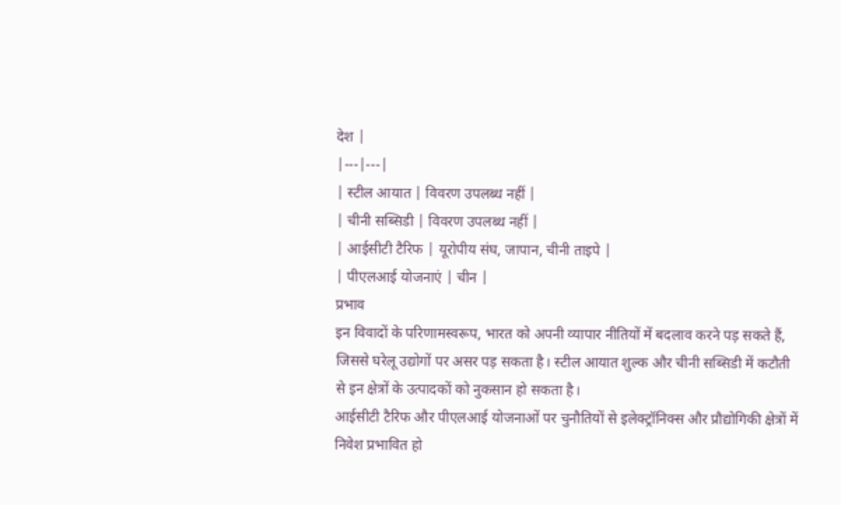देश |
|---|---|
| स्टील आयात | विवरण उपलब्ध नहीं |
| चीनी सब्सिडी | विवरण उपलब्ध नहीं |
| आईसीटी टैरिफ | यूरोपीय संघ, जापान, चीनी ताइपे |
| पीएलआई योजनाएं | चीन |
प्रभाव
इन विवादों के परिणामस्वरूप, भारत को अपनी व्यापार नीतियों में बदलाव करने पड़ सकते हैं, जिससे घरेलू उद्योगों पर असर पड़ सकता है। स्टील आयात शुल्क और चीनी सब्सिडी में कटौती से इन क्षेत्रों के उत्पादकों को नुकसान हो सकता है।
आईसीटी टैरिफ और पीएलआई योजनाओं पर चुनौतियों से इलेक्ट्रॉनिक्स और प्रौद्योगिकी क्षेत्रों में निवेश प्रभावित हो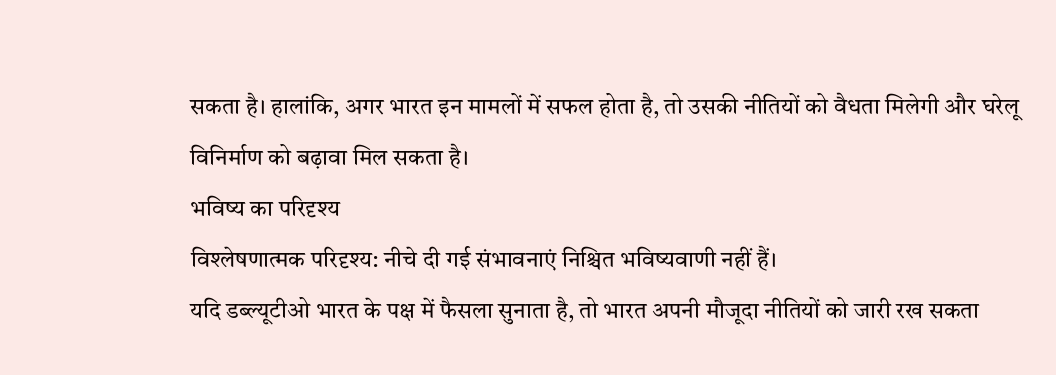सकता है। हालांकि, अगर भारत इन मामलों में सफल होता है, तो उसकी नीतियों को वैधता मिलेगी और घरेलू विनिर्माण को बढ़ावा मिल सकता है।
भविष्य का परिदृश्य
विश्लेषणात्मक परिदृश्य: नीचे दी गई संभावनाएं निश्चित भविष्यवाणी नहीं हैं।
यदि डब्ल्यूटीओ भारत के पक्ष में फैसला सुनाता है, तो भारत अपनी मौजूदा नीतियों को जारी रख सकता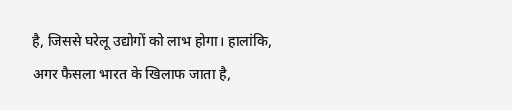है, जिससे घरेलू उद्योगों को लाभ होगा। हालांकि, अगर फैसला भारत के खिलाफ जाता है,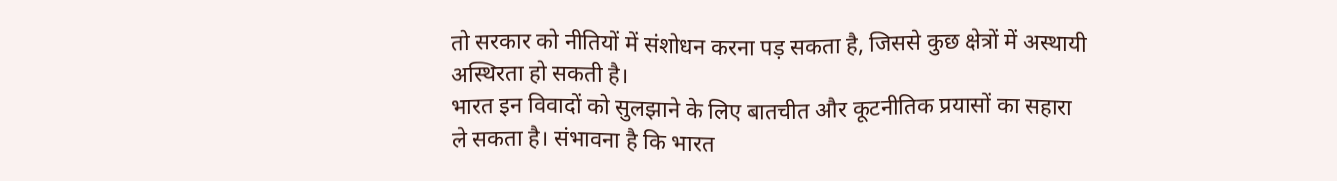तो सरकार को नीतियों में संशोधन करना पड़ सकता है, जिससे कुछ क्षेत्रों में अस्थायी अस्थिरता हो सकती है।
भारत इन विवादों को सुलझाने के लिए बातचीत और कूटनीतिक प्रयासों का सहारा ले सकता है। संभावना है कि भारत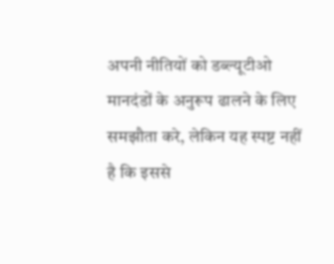अपनी नीतियों को डब्ल्यूटीओ मानदंडों के अनुरूप ढालने के लिए समझौता करे, लेकिन यह स्पष्ट नहीं है कि इससे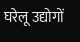घरेलू उद्योगों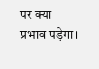पर क्या प्रभाव पड़ेगा।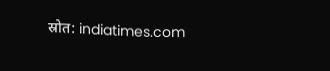स्रोत: indiatimes.com